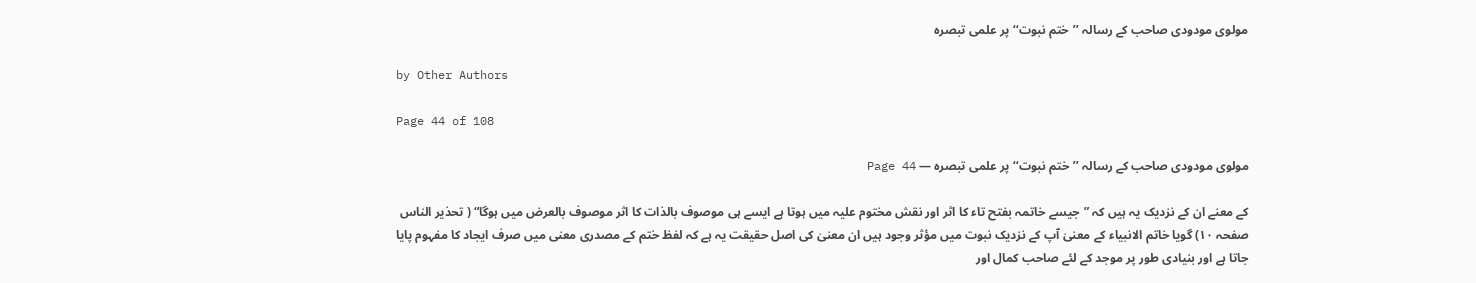مولوی مودودی صاحب کے رسالہ ’’ختم نبوت‘‘ پر علمی تبصرہ

by Other Authors

Page 44 of 108

مولوی مودودی صاحب کے رسالہ ’’ختم نبوت‘‘ پر علمی تبصرہ — Page 44

کے معنے ان کے نزدیک یہ ہیں کہ ”جیسے خاتمہ بفتح تاء کا اثر اور نقش مختوم علیہ میں ہوتا ہے ایسے ہی موصوف بالذات کا اثر موصوف بالعرض میں ہوگا“ ( تحذیر الناس صفحہ ۱۰) گویا خاتم الانبیاء کے معنیٰ آپ کے نزدیک نبوت میں مؤثر وجود ہیں ان معنیٰ کی اصل حقیقت یہ ہے کہ لفظ ختم کے مصدری معنی میں صرف ایجاد کا مفہوم پایا جاتا ہے اور بنیادی طور پر موجد کے لئے صاحب کمال اور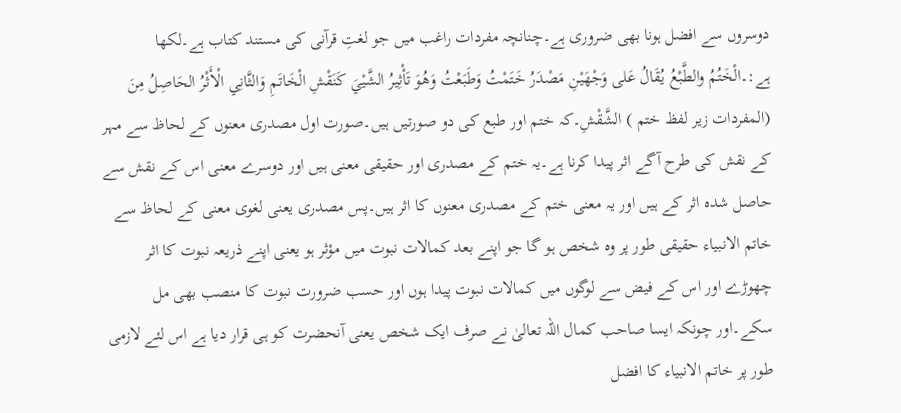دوسروں سے افضل ہونا بھی ضروری ہے۔چنانچہ مفردات راغب میں جو لغتِ قرآنی کی مستند کتاب ہے۔لکھا ہے:۔الْخَتُمُ والطَّبْعُ يُقَالُ عَلى وَجْهَيْنِ مَصْدَرُ خَتَمْتُ وَطَبَعْتُ وَهُوَ تَأْثِيرُ الشَّيْيَ كَنَقْشِ الْخَاتَمِ وَالثَّانِي الْأَثْرُ الحَاصِلُ مِنَ (المفردات زیر لفظ ختم ) الشَّقْشِ۔کہ ختم اور طبع کی دو صورتیں ہیں۔صورت اول مصدری معنوں کے لحاظ سے مہر کے نقش کی طرح آگے اثر پیدا کرنا ہے۔یہ ختم کے مصدری اور حقیقی معنی ہیں اور دوسرے معنی اس کے نقش سے حاصل شدہ اثر کے ہیں اور یہ معنی ختم کے مصدری معنوں کا اثر ہیں۔پس مصدری یعنی لغوی معنی کے لحاظ سے خاتم الانبیاء حقیقی طور پر وہ شخص ہو گا جو اپنے بعد کمالات نبوت میں مؤثر ہو یعنی اپنے ذریعہ نبوت کا اثر چھوڑے اور اس کے فیض سے لوگوں میں کمالات نبوت پیدا ہوں اور حسب ضرورت نبوت کا منصب بھی مل سکے۔اور چونکہ ایسا صاحب کمال اللہ تعالیٰ نے صرف ایک شخص یعنی آنحضرت کو ہی قرار دیا ہے اس لئے لازمی طور پر خاتم الانبیاء کا افضل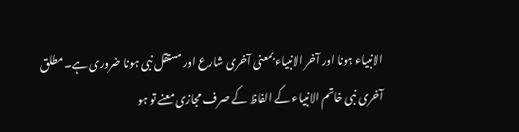الانبیاء ہونا اور آخر الانبیاء بمعنی آخری شارع اور مستقل نبی ہونا ضروری ہے۔مطلق آخری نبی خاتم الانبیاء کے الفاظ کے صرف مجازی معنے تو ہو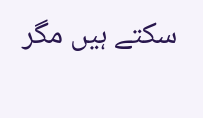سکتے ہیں مگر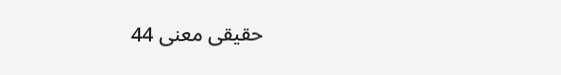حقیقی معنی 44